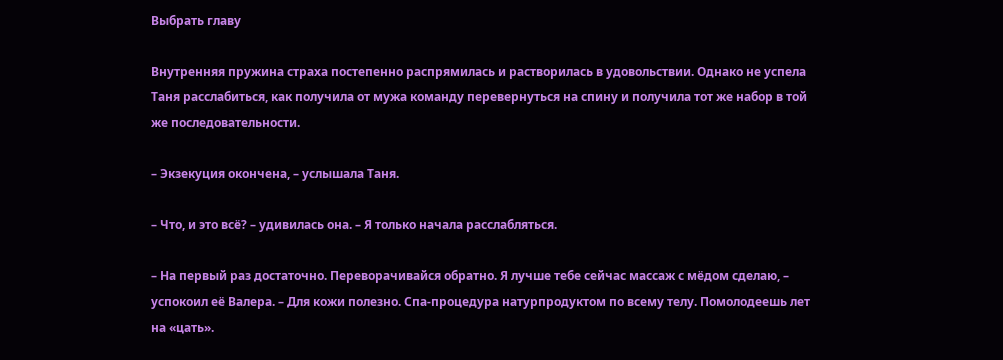Выбрать главу

Внутренняя пружина страха постепенно распрямилась и растворилась в удовольствии. Однако не успела Таня расслабиться, как получила от мужа команду перевернуться на спину и получила тот же набор в той же последовательности.

– Экзекуция окончена, – услышала Таня.

– Что, и это всё? – удивилась она. – Я только начала расслабляться.

– На первый раз достаточно. Переворачивайся обратно. Я лучше тебе сейчас массаж с мёдом сделаю, – успокоил её Валера. – Для кожи полезно. Спа-процедура натурпродуктом по всему телу. Помолодеешь лет на «цать».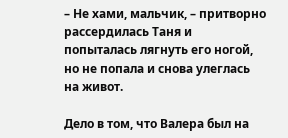– Не хами, мальчик, – притворно рассердилась Таня и попыталась лягнуть его ногой, но не попала и снова улеглась на живот.

Дело в том, что Валера был на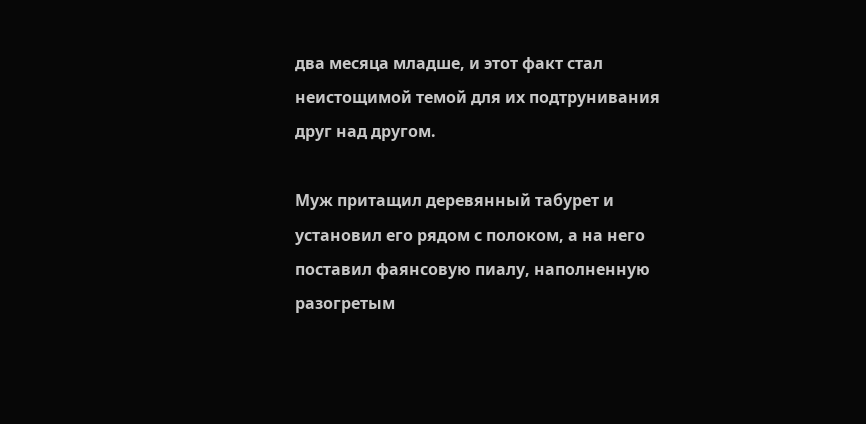два месяца младше, и этот факт стал неистощимой темой для их подтрунивания друг над другом.

Муж притащил деревянный табурет и установил его рядом с полоком, а на него поставил фаянсовую пиалу, наполненную разогретым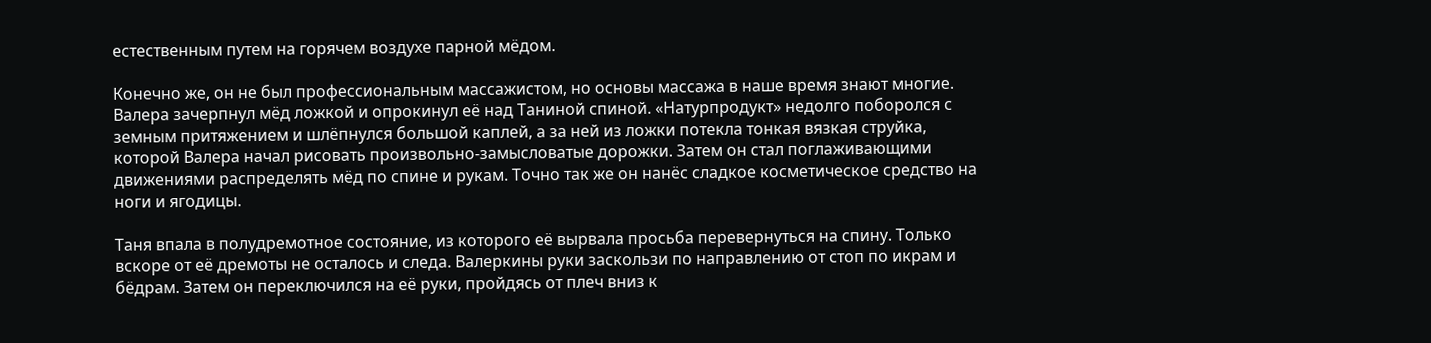естественным путем на горячем воздухе парной мёдом.

Конечно же, он не был профессиональным массажистом, но основы массажа в наше время знают многие. Валера зачерпнул мёд ложкой и опрокинул её над Таниной спиной. «Натурпродукт» недолго поборолся с земным притяжением и шлёпнулся большой каплей, а за ней из ложки потекла тонкая вязкая струйка, которой Валера начал рисовать произвольно-замысловатые дорожки. Затем он стал поглаживающими движениями распределять мёд по спине и рукам. Точно так же он нанёс сладкое косметическое средство на ноги и ягодицы.

Таня впала в полудремотное состояние, из которого её вырвала просьба перевернуться на спину. Только вскоре от её дремоты не осталось и следа. Валеркины руки заскользи по направлению от стоп по икрам и бёдрам. Затем он переключился на её руки, пройдясь от плеч вниз к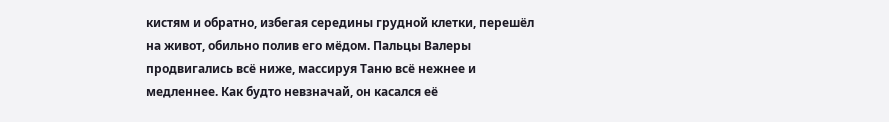кистям и обратно, избегая середины грудной клетки, перешёл на живот, обильно полив его мёдом. Пальцы Валеры продвигались всё ниже, массируя Таню всё нежнее и медленнее. Как будто невзначай, он касался её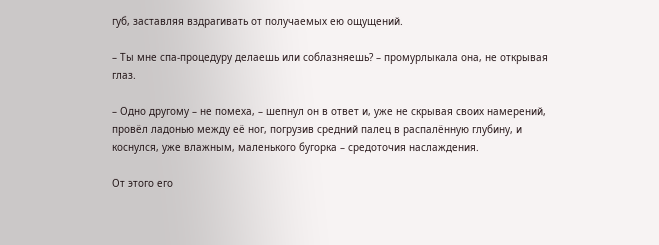губ, заставляя вздрагивать от получаемых ею ощущений.

– Ты мне спа-процедуру делаешь или соблазняешь? – промурлыкала она, не открывая глаз.

– Одно другому – не помеха, – шепнул он в ответ и, уже не скрывая своих намерений, провёл ладонью между её ног, погрузив средний палец в распалённую глубину, и коснулся, уже влажным, маленького бугорка – средоточия наслаждения.

От этого его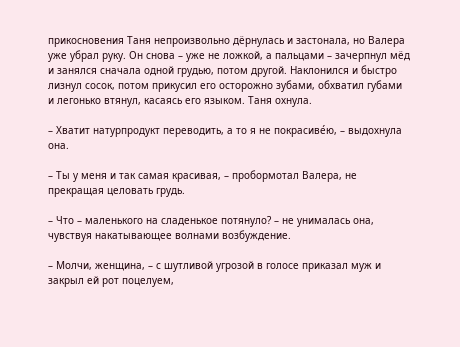прикосновения Таня непроизвольно дёрнулась и застонала, но Валера уже убрал руку. Он снова – уже не ложкой, а пальцами – зачерпнул мёд и занялся сначала одной грудью, потом другой. Наклонился и быстро лизнул сосок, потом прикусил его осторожно зубами, обхватил губами и легонько втянул, касаясь его языком. Таня охнула.

– Хватит натурпродукт переводить, а то я не покрасиве́ю, – выдохнула она.

– Ты у меня и так самая красивая, – пробормотал Валера, не прекращая целовать грудь.

– Что – маленького на сладенькое потянуло? – не унималась она, чувствуя накатывающее волнами возбуждение.

– Молчи, женщина, – с шутливой угрозой в голосе приказал муж и закрыл ей рот поцелуем,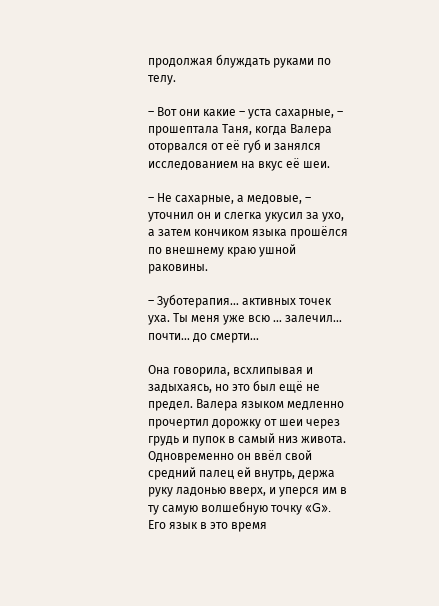продолжая блуждать руками по телу.

– Вот они какие – уста сахарные, – прошептала Таня, когда Валера оторвался от её губ и занялся исследованием на вкус её шеи.

– Не сахарные, а медовые, – уточнил он и слегка укусил за ухо, а затем кончиком языка прошёлся по внешнему краю ушной раковины.

– Зуботерапия… активных точек уха. Ты меня уже всю … залечил… почти… до смерти…

Она говорила, всхлипывая и задыхаясь, но это был ещё не предел. Валера языком медленно прочертил дорожку от шеи через грудь и пупок в самый низ живота. Одновременно он ввёл свой средний палец ей внутрь, держа руку ладонью вверх, и уперся им в ту самую волшебную точку «G». Его язык в это время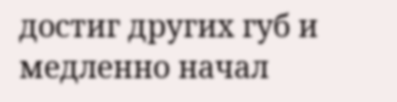достиг других губ и медленно начал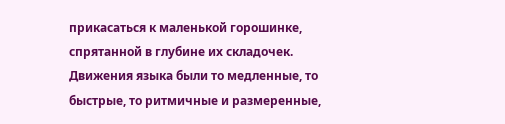прикасаться к маленькой горошинке, спрятанной в глубине их складочек. Движения языка были то медленные, то быстрые, то ритмичные и размеренные,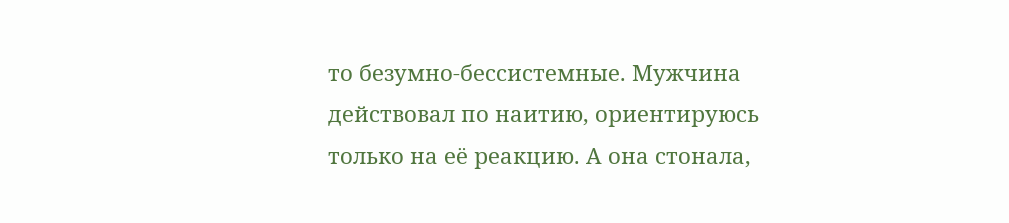то безумно-бессистемные. Мужчина действовал по наитию, ориентируюсь только на её реакцию. А она стонала,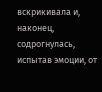вскрикивала и, наконец, содрогнулась, испытав эмоции, от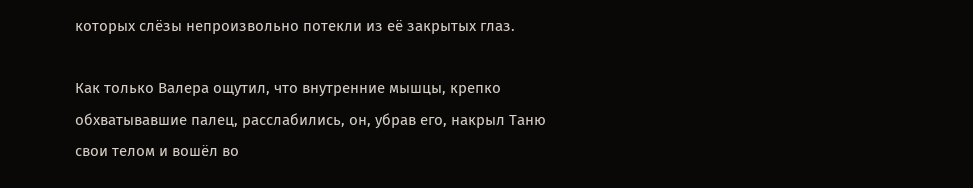которых слёзы непроизвольно потекли из её закрытых глаз.

Как только Валера ощутил, что внутренние мышцы, крепко обхватывавшие палец, расслабились, он, убрав его, накрыл Таню свои телом и вошёл во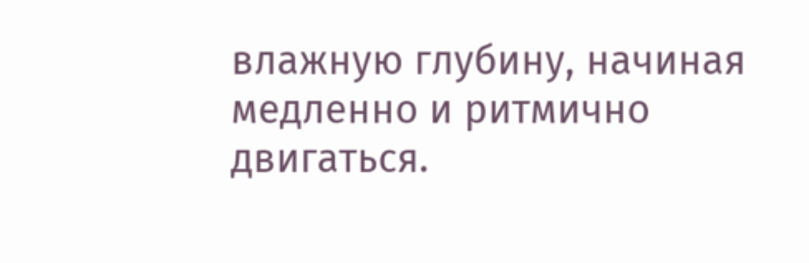влажную глубину, начиная медленно и ритмично двигаться.